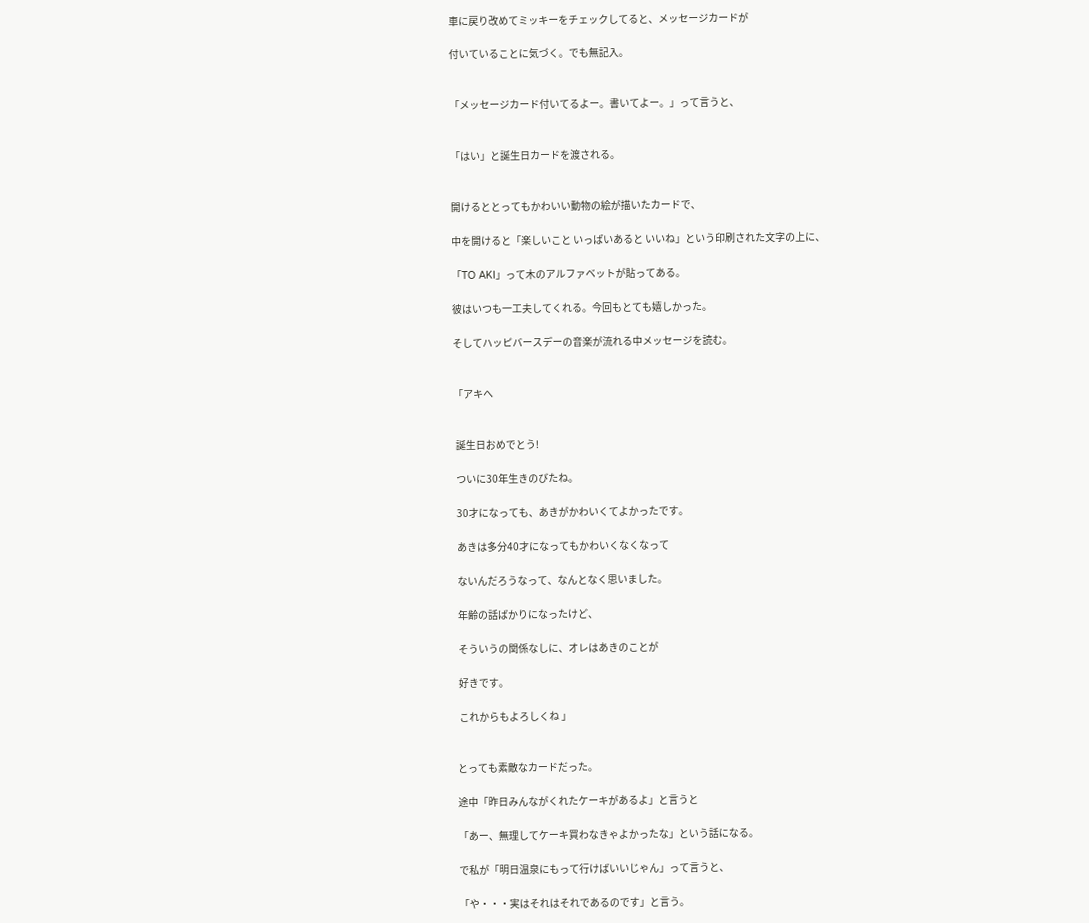車に戻り改めてミッキーをチェックしてると、メッセージカードが

付いていることに気づく。でも無記入。


「メッセージカード付いてるよー。書いてよー。」って言うと、


「はい」と誕生日カードを渡される。


開けるととってもかわいい動物の絵が描いたカードで、

中を開けると「楽しいこと いっぱいあると いいね」という印刷された文字の上に、

「TO AKI」って木のアルファベットが貼ってある。

彼はいつも一工夫してくれる。今回もとても嬉しかった。

そしてハッピバースデーの音楽が流れる中メッセージを読む。


「アキへ


 誕生日おめでとう!

 ついに30年生きのびたね。

 30才になっても、あきがかわいくてよかったです。

 あきは多分40才になってもかわいくなくなって

 ないんだろうなって、なんとなく思いました。

 年齢の話ばかりになったけど、

 そういうの関係なしに、オレはあきのことが

 好きです。

 これからもよろしくね 」


とっても素敵なカードだった。

途中「昨日みんながくれたケーキがあるよ」と言うと

「あー、無理してケーキ買わなきゃよかったな」という話になる。

で私が「明日温泉にもって行けばいいじゃん」って言うと、

「や・・・実はそれはそれであるのです」と言う。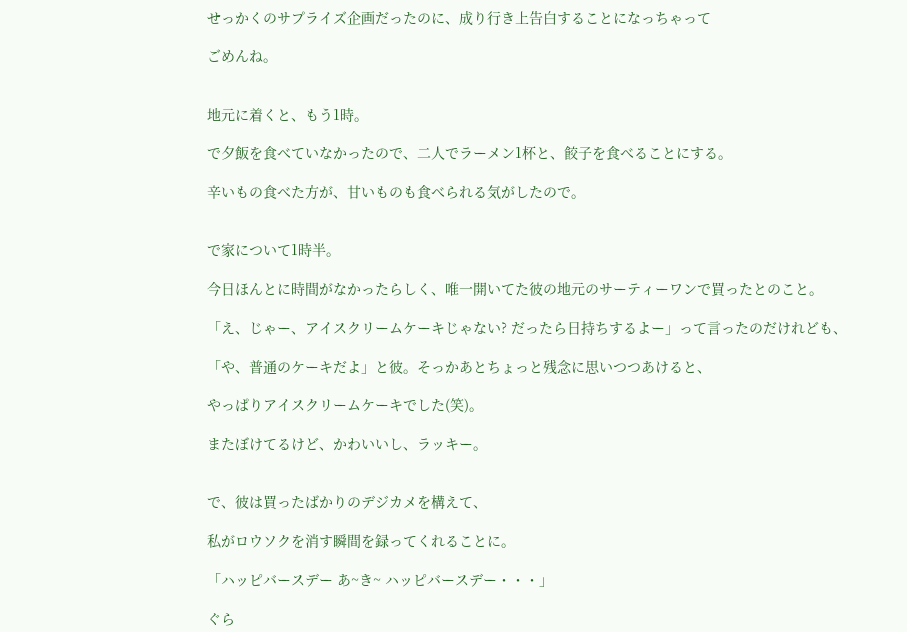せっかくのサプライズ企画だったのに、成り行き上告白することになっちゃって

ごめんね。


地元に着くと、もう1時。

で夕飯を食べていなかったので、二人でラーメン1杯と、餃子を食べることにする。

辛いもの食べた方が、甘いものも食べられる気がしたので。


で家について1時半。

今日ほんとに時間がなかったらしく、唯一開いてた彼の地元のサーティーワンで買ったとのこと。

「え、じゃー、アイスクリームケーキじゃない? だったら日持ちするよー」って言ったのだけれども、

「や、普通のケーキだよ」と彼。そっかあとちょっと残念に思いつつあけると、

やっぱりアイスクリームケーキでした(笑)。

またぼけてるけど、かわいいし、ラッキー。


で、彼は買ったばかりのデジカメを構えて、

私がロウソクを消す瞬間を録ってくれることに。

「ハッピバースデー あ~き~ ハッピバースデー・・・」

ぐら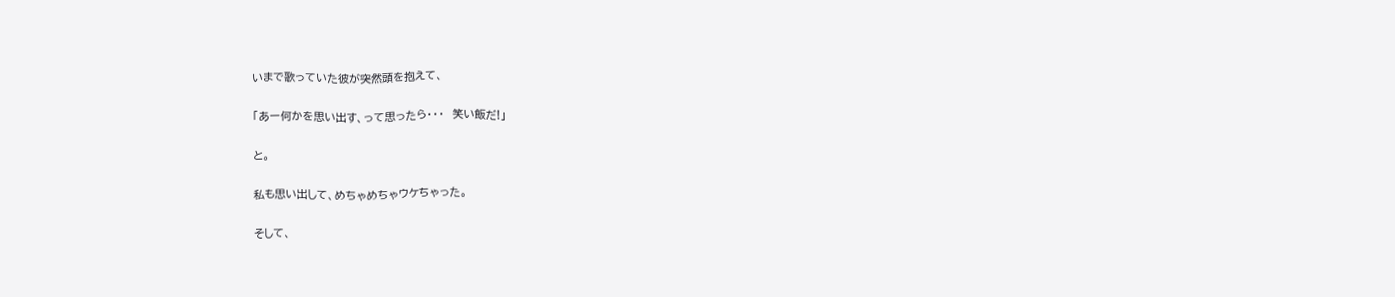いまで歌っていた彼が突然頭を抱えて、

「あー何かを思い出す、って思ったら・・・  笑い飯だ!」

と。

私も思い出して、めちゃめちゃウケちゃった。

そして、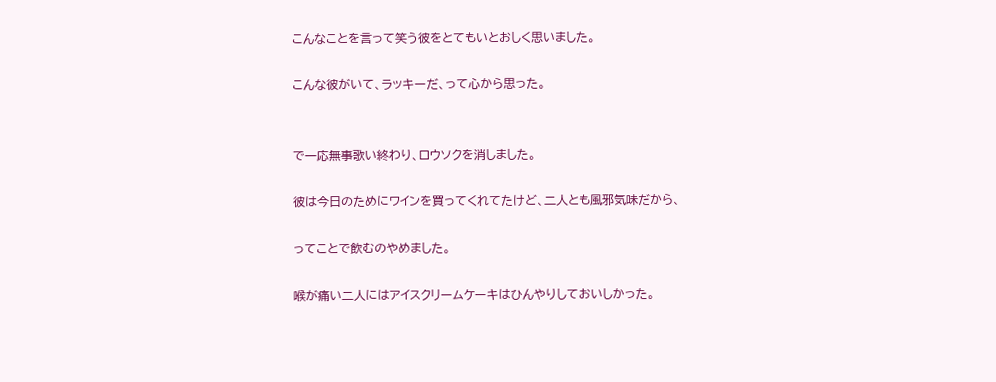こんなことを言って笑う彼をとてもいとおしく思いました。

こんな彼がいて、ラッキーだ、って心から思った。


で一応無事歌い終わり、ロウソクを消しました。

彼は今日のためにワインを買ってくれてたけど、二人とも風邪気味だから、

ってことで飲むのやめました。

喉が痛い二人にはアイスクリームケーキはひんやりしておいしかった。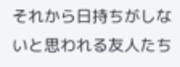それから日持ちがしないと思われる友人たち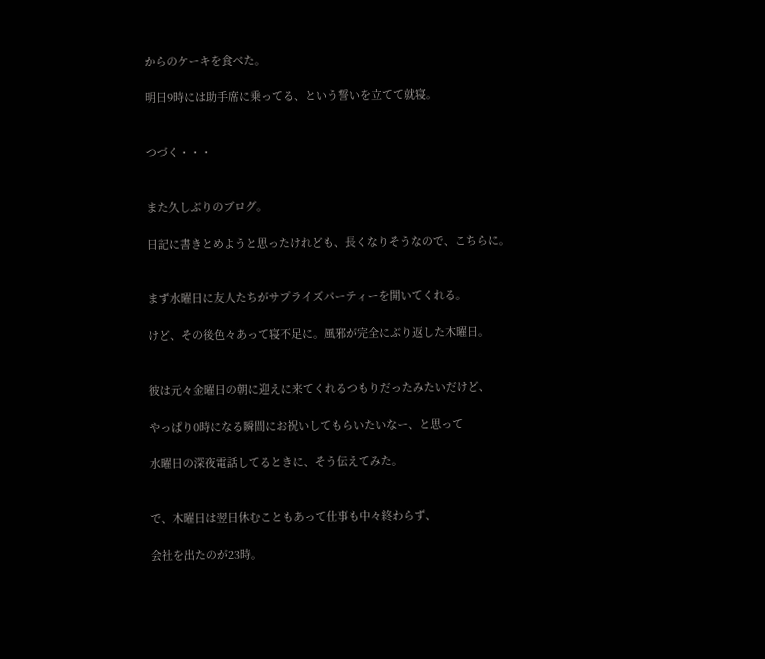からのケーキを食べた。

明日9時には助手席に乗ってる、という誓いを立てて就寝。


つづく・・・


また久しぶりのブログ。

日記に書きとめようと思ったけれども、長くなりそうなので、こちらに。


まず水曜日に友人たちがサプライズパーティーを開いてくれる。

けど、その後色々あって寝不足に。風邪が完全にぶり返した木曜日。


彼は元々金曜日の朝に迎えに来てくれるつもりだったみたいだけど、

やっぱり0時になる瞬間にお祝いしてもらいたいなー、と思って

水曜日の深夜電話してるときに、そう伝えてみた。


で、木曜日は翌日休むこともあって仕事も中々終わらず、

会社を出たのが23時。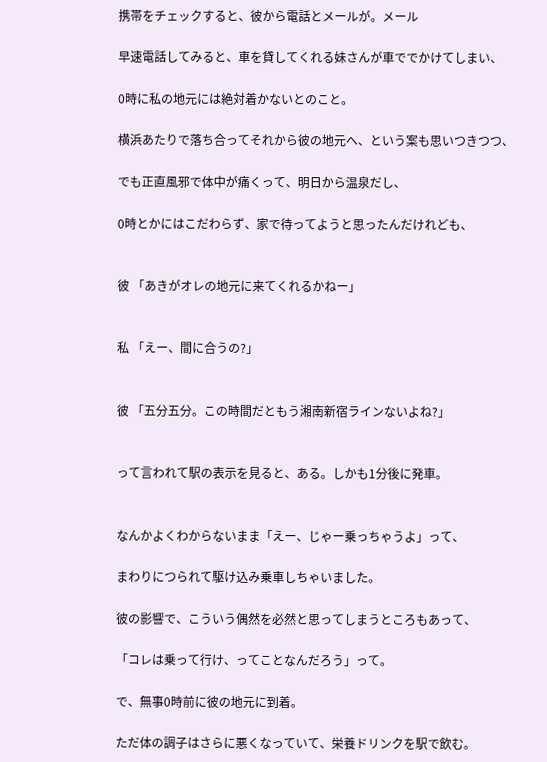携帯をチェックすると、彼から電話とメールが。メール

早速電話してみると、車を貸してくれる妹さんが車ででかけてしまい、

0時に私の地元には絶対着かないとのこと。

横浜あたりで落ち合ってそれから彼の地元へ、という案も思いつきつつ、

でも正直風邪で体中が痛くって、明日から温泉だし、

0時とかにはこだわらず、家で待ってようと思ったんだけれども、


彼 「あきがオレの地元に来てくれるかねー」


私 「えー、間に合うの?」


彼 「五分五分。この時間だともう湘南新宿ラインないよね?」


って言われて駅の表示を見ると、ある。しかも1分後に発車。


なんかよくわからないまま「えー、じゃー乗っちゃうよ」って、

まわりにつられて駆け込み乗車しちゃいました。

彼の影響で、こういう偶然を必然と思ってしまうところもあって、

「コレは乗って行け、ってことなんだろう」って。

で、無事0時前に彼の地元に到着。

ただ体の調子はさらに悪くなっていて、栄養ドリンクを駅で飲む。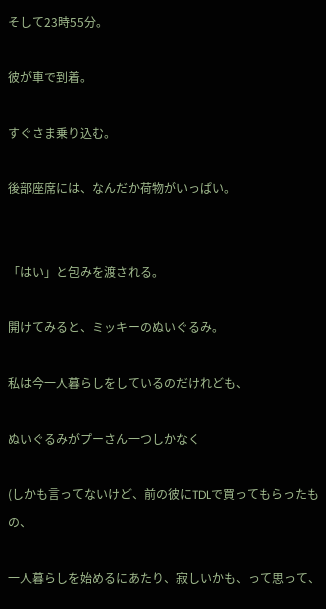そして23時55分。

彼が車で到着。

すぐさま乗り込む。

後部座席には、なんだか荷物がいっぱい。


「はい」と包みを渡される。

開けてみると、ミッキーのぬいぐるみ。

私は今一人暮らしをしているのだけれども、

ぬいぐるみがプーさん一つしかなく

(しかも言ってないけど、前の彼にTDLで買ってもらったもの、

一人暮らしを始めるにあたり、寂しいかも、って思って、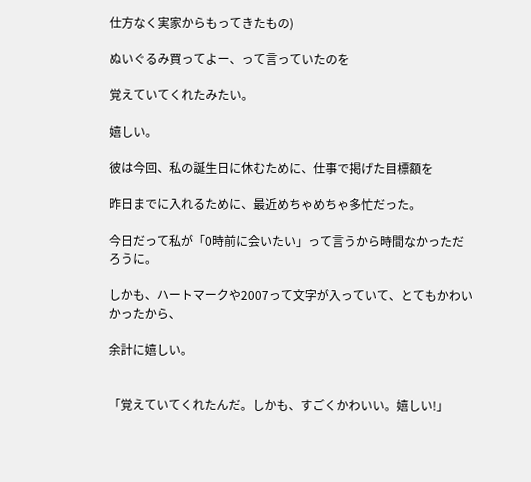仕方なく実家からもってきたもの)

ぬいぐるみ買ってよー、って言っていたのを

覚えていてくれたみたい。

嬉しい。

彼は今回、私の誕生日に休むために、仕事で掲げた目標額を

昨日までに入れるために、最近めちゃめちゃ多忙だった。

今日だって私が「0時前に会いたい」って言うから時間なかっただろうに。

しかも、ハートマークや2007って文字が入っていて、とてもかわいかったから、

余計に嬉しい。


「覚えていてくれたんだ。しかも、すごくかわいい。嬉しい!」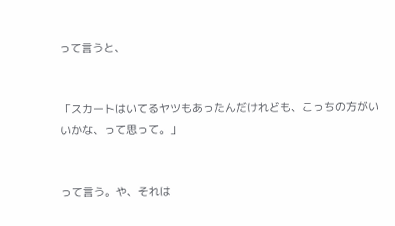って言うと、


「スカートはいてるヤツもあったんだけれども、こっちの方がいいかな、って思って。」


って言う。や、それは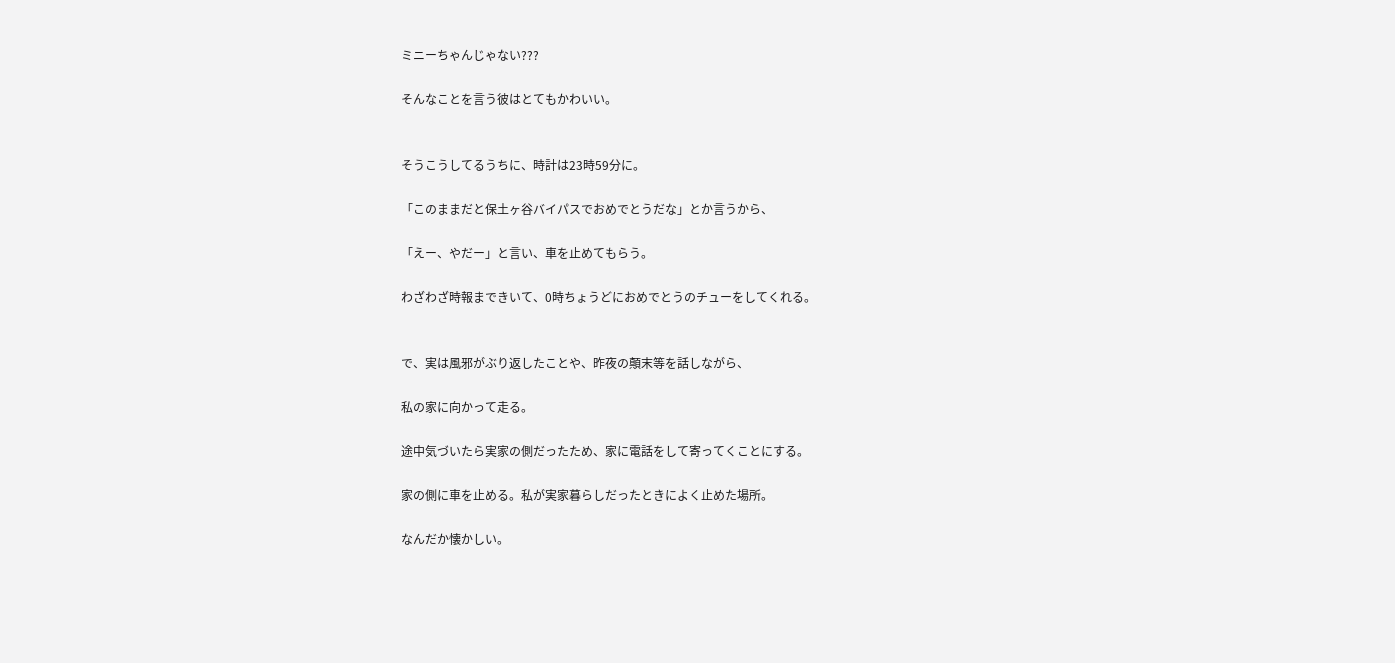ミニーちゃんじゃない???

そんなことを言う彼はとてもかわいい。


そうこうしてるうちに、時計は23時59分に。

「このままだと保土ヶ谷バイパスでおめでとうだな」とか言うから、

「えー、やだー」と言い、車を止めてもらう。

わざわざ時報まできいて、0時ちょうどにおめでとうのチューをしてくれる。


で、実は風邪がぶり返したことや、昨夜の顛末等を話しながら、

私の家に向かって走る。

途中気づいたら実家の側だったため、家に電話をして寄ってくことにする。

家の側に車を止める。私が実家暮らしだったときによく止めた場所。

なんだか懐かしい。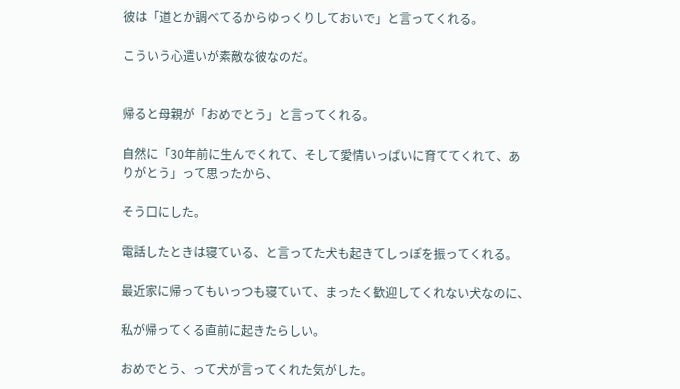彼は「道とか調べてるからゆっくりしておいで」と言ってくれる。

こういう心遣いが素敵な彼なのだ。


帰ると母親が「おめでとう」と言ってくれる。

自然に「30年前に生んでくれて、そして愛情いっぱいに育ててくれて、ありがとう」って思ったから、

そう口にした。

電話したときは寝ている、と言ってた犬も起きてしっぽを振ってくれる。

最近家に帰ってもいっつも寝ていて、まったく歓迎してくれない犬なのに、

私が帰ってくる直前に起きたらしい。

おめでとう、って犬が言ってくれた気がした。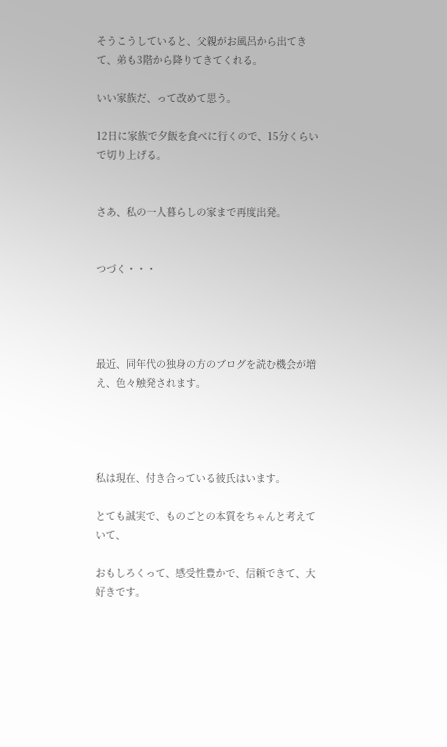そうこうしていると、父親がお風呂から出てきて、弟も3階から降りてきてくれる。

いい家族だ、って改めて思う。

12日に家族で夕飯を食べに行くので、15分くらいで切り上げる。


さあ、私の一人暮らしの家まで再度出発。


つづく・・・




最近、同年代の独身の方のブログを読む機会が増え、色々触発されます。




私は現在、付き合っている彼氏はいます。

とても誠実で、ものごとの本質をちゃんと考えていて、

おもしろくって、感受性豊かで、信頼できて、大好きです。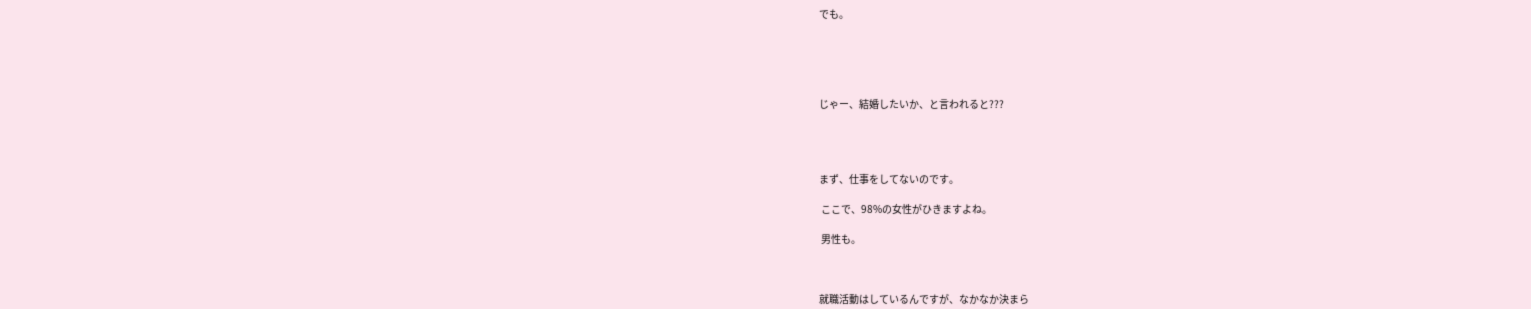でも。





じゃー、結婚したいか、と言われると???




まず、仕事をしてないのです。

 ここで、98%の女性がひきますよね。

 男性も。



就職活動はしているんですが、なかなか決まら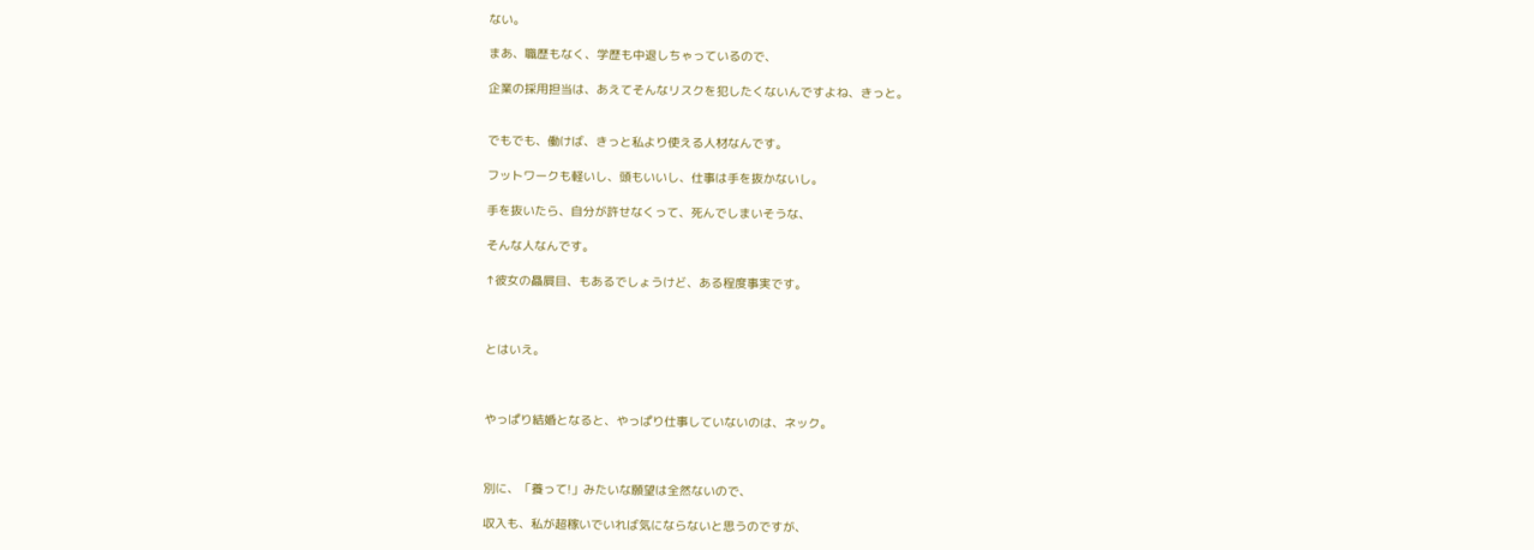ない。

まあ、職歴もなく、学歴も中退しちゃっているので、

企業の採用担当は、あえてそんなリスクを犯したくないんですよね、きっと。


でもでも、働けば、きっと私より使える人材なんです。

フットワークも軽いし、頭もいいし、仕事は手を抜かないし。

手を抜いたら、自分が許せなくって、死んでしまいそうな、

そんな人なんです。

↑彼女の贔屓目、もあるでしょうけど、ある程度事実です。



とはいえ。



やっぱり結婚となると、やっぱり仕事していないのは、ネック。



別に、「養って!」みたいな願望は全然ないので、

収入も、私が超稼いでいれば気にならないと思うのですが、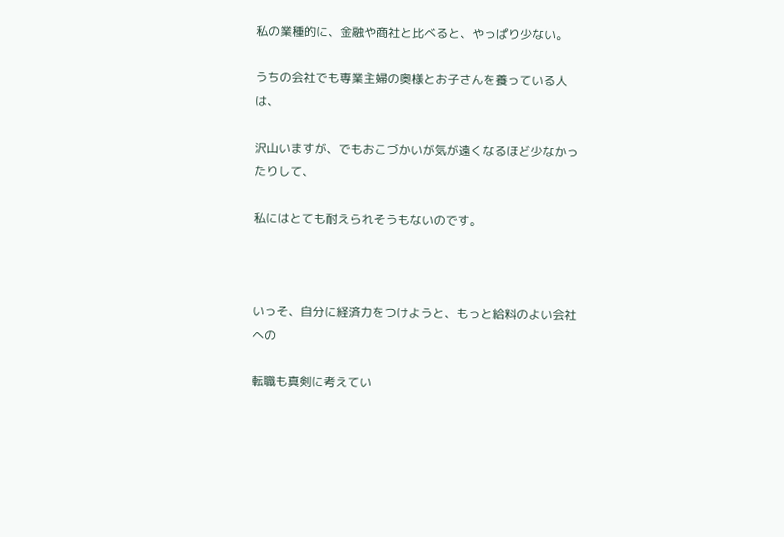私の業種的に、金融や商社と比べると、やっぱり少ない。

うちの会社でも専業主婦の奥様とお子さんを養っている人は、

沢山いますが、でもおこづかいが気が遠くなるほど少なかったりして、

私にはとても耐えられそうもないのです。



いっそ、自分に経済力をつけようと、もっと給料のよい会社への

転職も真剣に考えてい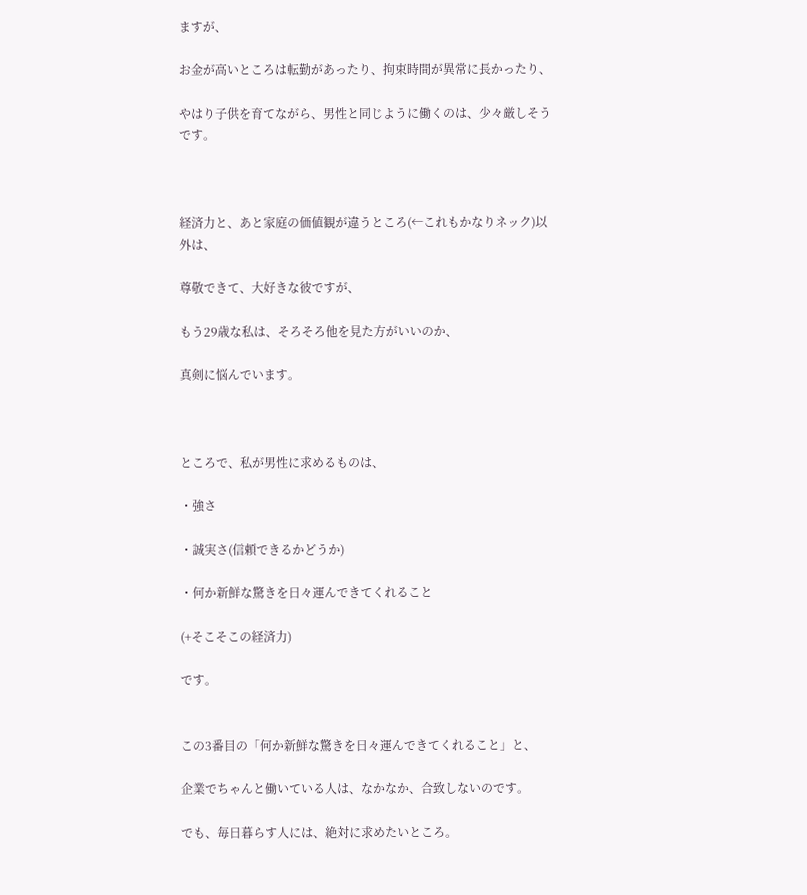ますが、

お金が高いところは転勤があったり、拘束時間が異常に長かったり、

やはり子供を育てながら、男性と同じように働くのは、少々厳しそうです。



経済力と、あと家庭の価値観が違うところ(←これもかなりネック)以外は、

尊敬できて、大好きな彼ですが、

もう29歳な私は、そろそろ他を見た方がいいのか、

真剣に悩んでいます。



ところで、私が男性に求めるものは、

・強さ

・誠実さ(信頼できるかどうか)

・何か新鮮な驚きを日々運んできてくれること

(+そこそこの経済力)

です。


この3番目の「何か新鮮な驚きを日々運んできてくれること」と、

企業でちゃんと働いている人は、なかなか、合致しないのです。

でも、毎日暮らす人には、絶対に求めたいところ。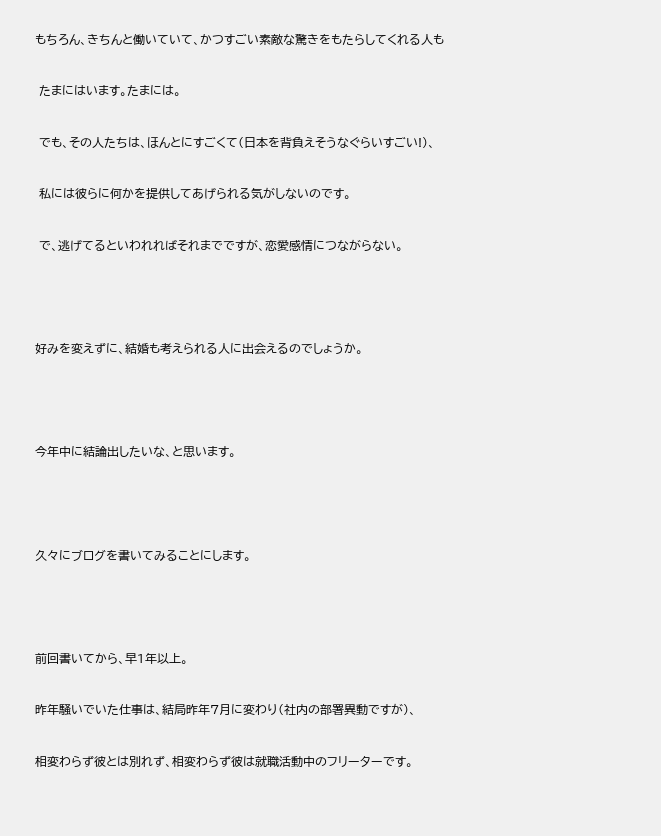もちろん、きちんと働いていて、かつすごい素敵な驚きをもたらしてくれる人も

 たまにはいます。たまには。

 でも、その人たちは、ほんとにすごくて(日本を背負えそうなぐらいすごい!)、

 私には彼らに何かを提供してあげられる気がしないのです。

 で、逃げてるといわれればそれまでですが、恋愛感情につながらない。



好みを変えずに、結婚も考えられる人に出会えるのでしょうか。



今年中に結論出したいな、と思います。



久々にブログを書いてみることにします。



前回書いてから、早1年以上。

昨年騒いでいた仕事は、結局昨年7月に変わり(社内の部署異動ですが)、

相変わらず彼とは別れず、相変わらず彼は就職活動中のフリーターです。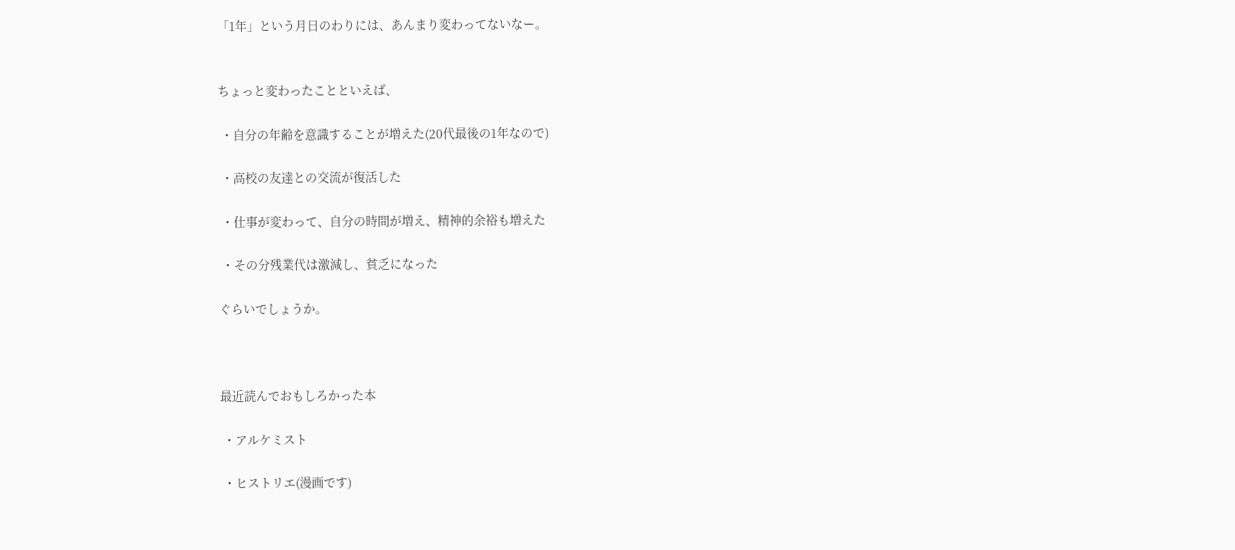「1年」という月日のわりには、あんまり変わってないなー。


ちょっと変わったことといえば、

 ・自分の年齢を意識することが増えた(20代最後の1年なので)

 ・高校の友達との交流が復活した

 ・仕事が変わって、自分の時間が増え、精神的余裕も増えた

 ・その分残業代は激減し、貧乏になった

ぐらいでしょうか。



最近読んでおもしろかった本

 ・アルケミスト

 ・ヒストリエ(漫画です)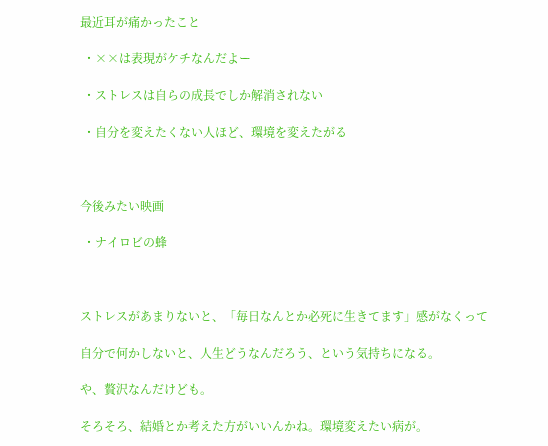最近耳が痛かったこと

 ・××は表現がケチなんだよー

 ・ストレスは自らの成長でしか解消されない

 ・自分を変えたくない人ほど、環境を変えたがる



今後みたい映画

 ・ナイロビの蜂



ストレスがあまりないと、「毎日なんとか必死に生きてます」感がなくって

自分で何かしないと、人生どうなんだろう、という気持ちになる。

や、贅沢なんだけども。

そろそろ、結婚とか考えた方がいいんかね。環境変えたい病が。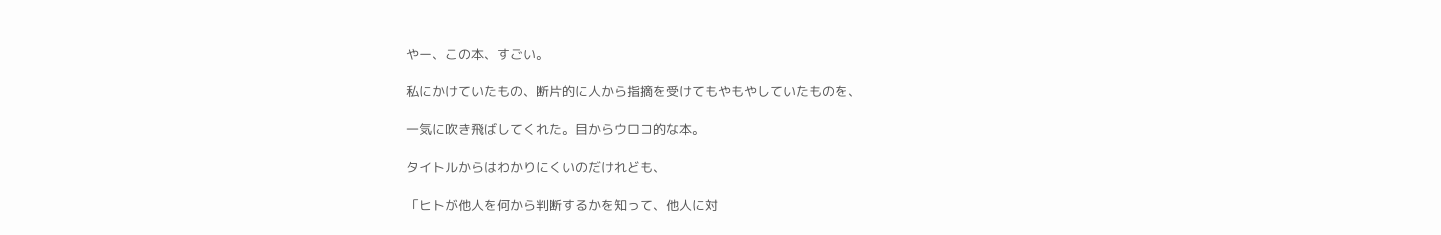やー、この本、すごい。

私にかけていたもの、断片的に人から指摘を受けてもやもやしていたものを、

一気に吹き飛ばしてくれた。目からウロコ的な本。

タイトルからはわかりにくいのだけれども、

「ヒトが他人を何から判断するかを知って、他人に対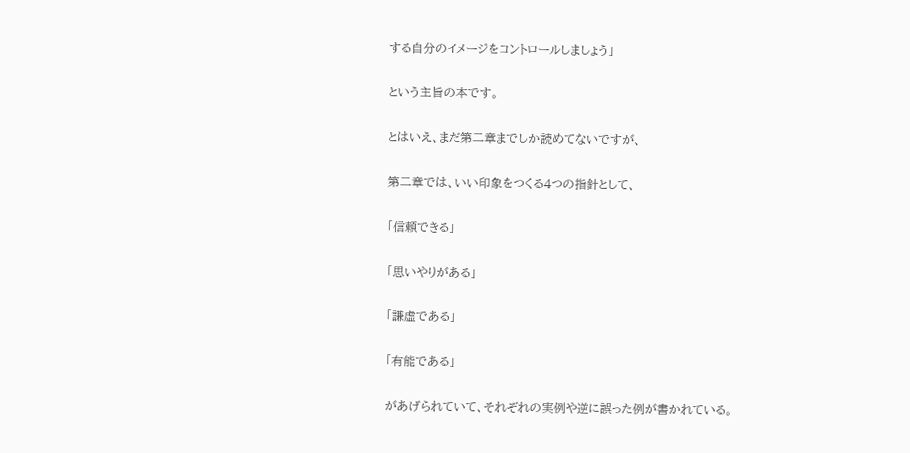する自分のイメージをコントロールしましょう」

という主旨の本です。

とはいえ、まだ第二章までしか読めてないですが、

第二章では、いい印象をつくる4つの指針として、

「信頼できる」

「思いやりがある」

「謙虚である」

「有能である」

があげられていて、それぞれの実例や逆に誤った例が書かれている。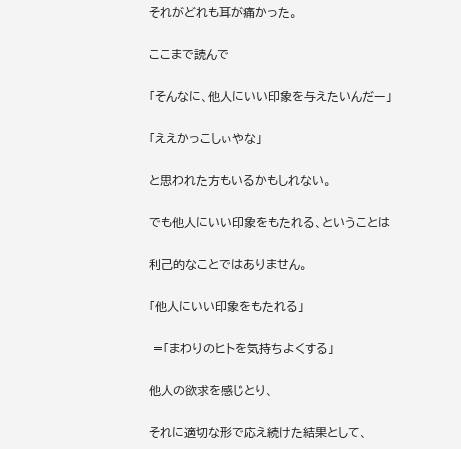それがどれも耳が痛かった。

ここまで読んで

「そんなに、他人にいい印象を与えたいんだー」

「ええかっこしぃやな」

と思われた方もいるかもしれない。

でも他人にいい印象をもたれる、ということは

利己的なことではありません。

「他人にいい印象をもたれる」

 =「まわりのヒトを気持ちよくする」

他人の欲求を感じとり、

それに適切な形で応え続けた結果として、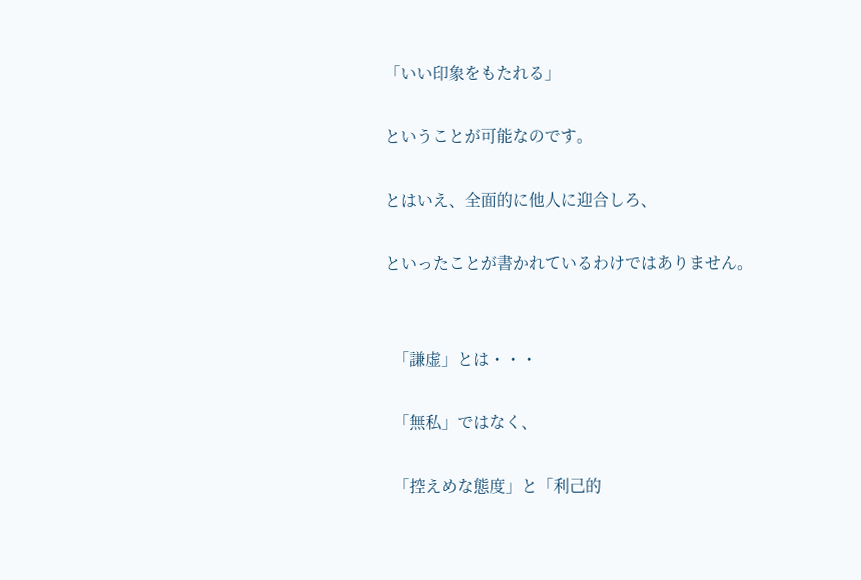「いい印象をもたれる」

ということが可能なのです。

とはいえ、全面的に他人に迎合しろ、

といったことが書かれているわけではありません。


  「謙虚」とは・・・

  「無私」ではなく、

  「控えめな態度」と「利己的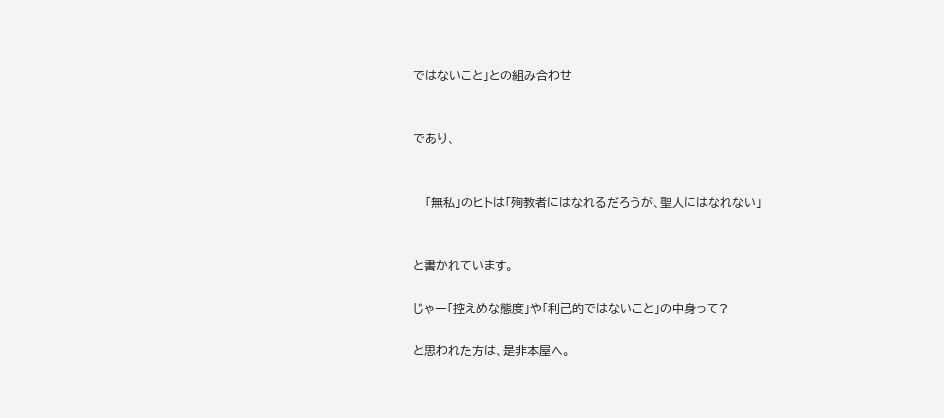ではないこと」との組み合わせ


であり、


   「無私」のヒトは「殉教者にはなれるだろうが、聖人にはなれない」


と書かれています。

じゃー「控えめな態度」や「利己的ではないこと」の中身って?

と思われた方は、是非本屋へ。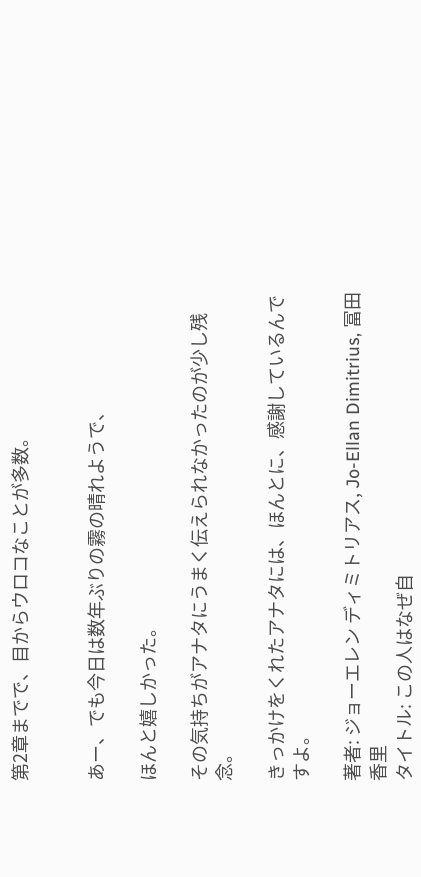第2章までで、目からウロコなことが多数。


あー、でも今日は数年ぶりの霧の晴れようで、

ほんと嬉しかった。

その気持ちがアナタにうまく伝えられなかったのが少し残念。

きっかけをくれたアナタには、ほんとに、感謝しているんですよ。

著者: ジョーエレン ディミトリアス, Jo‐Ellan Dimitrius, 冨田 香里
タイトル: この人はなぜ自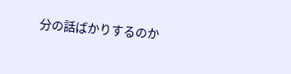分の話ばかりするのか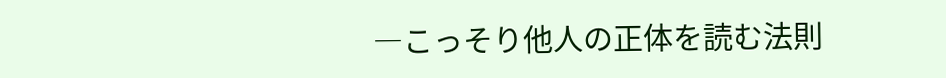―こっそり他人の正体を読む法則